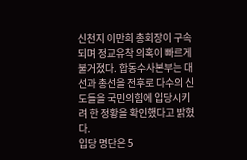신천지 이만희 총회장이 구속되며 정교유착 의혹이 빠르게 불거졌다. 합동수사본부는 대선과 총선을 전후로 다수의 신도들을 국민의힘에 입당시키려 한 정황을 확인했다고 밝혔다.
입당 명단은 5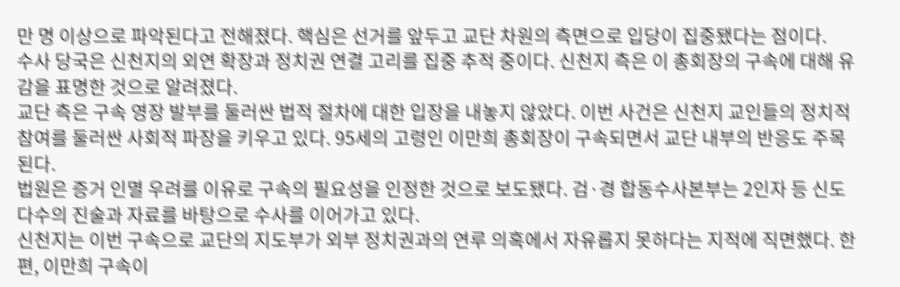만 명 이상으로 파악된다고 전해졌다. 핵심은 선거를 앞두고 교단 차원의 측면으로 입당이 집중됐다는 점이다.
수사 당국은 신천지의 외연 확장과 정치권 연결 고리를 집중 추적 중이다. 신천지 측은 이 총회장의 구속에 대해 유감을 표명한 것으로 알려졌다.
교단 측은 구속 영장 발부를 둘러싼 법적 절차에 대한 입장을 내놓지 않았다. 이번 사건은 신천지 교인들의 정치적 참여를 둘러싼 사회적 파장을 키우고 있다. 95세의 고령인 이만희 총회장이 구속되면서 교단 내부의 반응도 주목된다.
법원은 증거 인멸 우려를 이유로 구속의 필요성을 인정한 것으로 보도됐다. 검·경 합동수사본부는 2인자 등 신도 다수의 진술과 자료를 바탕으로 수사를 이어가고 있다.
신천지는 이번 구속으로 교단의 지도부가 외부 정치권과의 연루 의혹에서 자유롭지 못하다는 지적에 직면했다. 한편, 이만희 구속이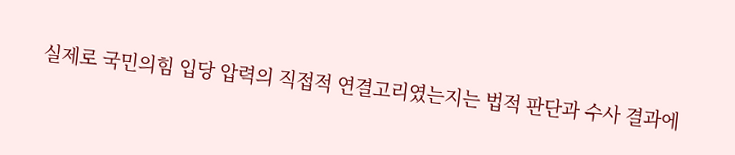실제로 국민의힘 입당 압력의 직접적 연결고리였는지는 법적 판단과 수사 결과에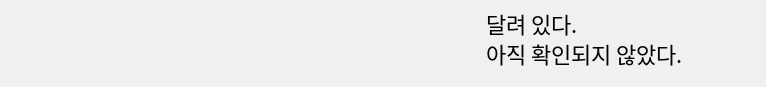달려 있다.
아직 확인되지 않았다.